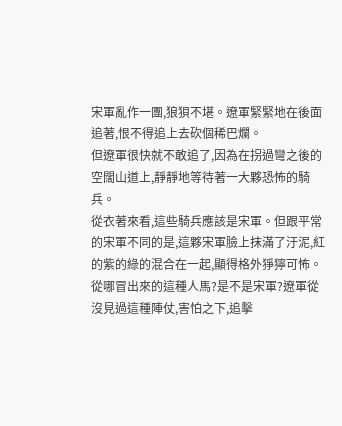宋軍亂作一團,狼狽不堪。遼軍緊緊地在後面追著,恨不得追上去砍個稀巴爛。
但遼軍很快就不敢追了,因為在拐過彎之後的空闊山道上,靜靜地等待著一大夥恐怖的騎兵。
從衣著來看,這些騎兵應該是宋軍。但跟平常的宋軍不同的是,這夥宋軍臉上抹滿了汙泥,紅的紫的綠的混合在一起,顯得格外猙獰可怖。
從哪冒出來的這種人馬?是不是宋軍?遼軍從沒見過這種陣仗,害怕之下,追擊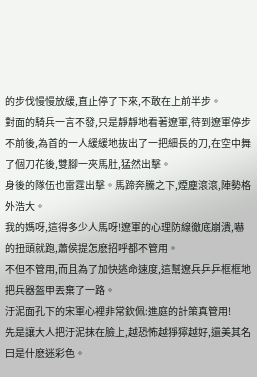的步伐慢慢放緩,直止停了下來,不敢在上前半步。
對面的騎兵一言不發,只是靜靜地看著遼軍,待到遼軍停步不前後,為首的一人緩緩地抜出了一把細長的刀,在空中舞了個刀花後,雙腳一夾馬肚,猛然出擊。
身後的隊伍也雷霆出擊。馬蹄奔騰之下,煙塵滾滾,陣勢格外浩大。
我的媽呀,這得多少人馬呀!遼軍的心理防線徹底崩潰,嚇的扭頭就跑,蕭侯提怎麽招呼都不管用。
不但不管用,而且為了加快逃命速度,這幫遼兵乒乒框框地把兵器盔甲丟棄了一路。
汙泥面孔下的宋軍心裡非常欽佩:進庭的計策真管用!
先是讓大人把汙泥抹在臉上,越恐怖越猙獰越好,還美其名曰是什麽迷彩色。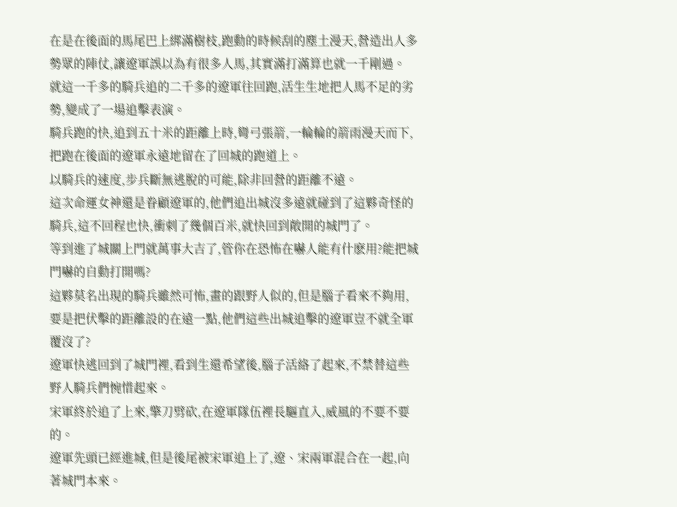在是在後面的馬尾巴上綁滿樹枝,跑動的時候刮的塵土漫天,營造出人多勢眾的陣仗,讓遼軍誤以為有很多人馬,其實滿打滿算也就一千剛過。
就這一千多的騎兵追的二千多的遼軍往回跑,活生生地把人馬不足的劣勢,變成了一場追擊表演。
騎兵跑的快,追到五十米的距離上時,彎弓張箭,一輪輪的箭雨漫天而下,把跑在後面的遼軍永遠地留在了回城的跑道上。
以騎兵的速度,步兵斷無逃脫的可能,除非回營的距離不遠。
這次命運女神還是眷顧遼軍的,他們追出城沒多遠就碰到了這夥奇怪的騎兵,這不回程也快,衝刺了幾個百米,就快回到敞開的城門了。
等到進了城關上門就萬事大吉了,管你在恐怖在嚇人能有什麽用?能把城門嚇的自動打開嗎?
這夥莫名出現的騎兵雖然可怖,畫的跟野人似的,但是腦子看來不夠用,要是把伏擊的距離設的在遠一點,他們這些出城追擊的遼軍豈不就全軍覆沒了?
遼軍快逃回到了城門裡,看到生還希望後,腦子活絡了起來,不禁替這些野人騎兵們惋惜起來。
宋軍終於追了上來,擎刀劈砍,在遼軍隊伍裡長驅直入,威風的不要不要的。
遼軍先頭已經進城,但是後尾被宋軍追上了,遼、宋兩軍混合在一起,向著城門本來。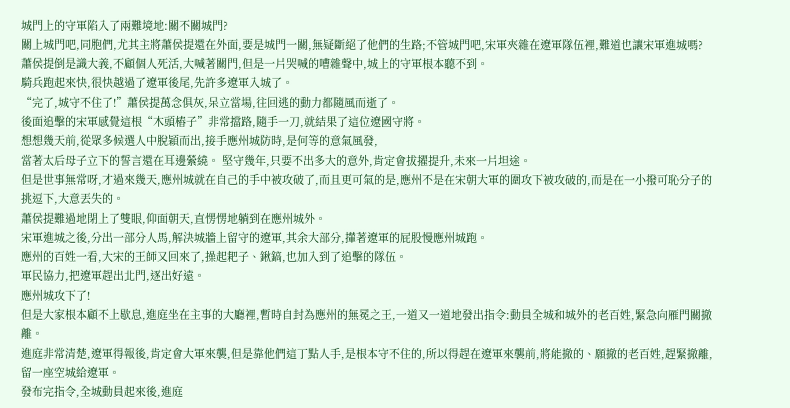城門上的守軍陷入了兩難境地:關不關城門?
關上城門吧,同胞們,尤其主將蕭侯提還在外面,要是城門一關,無疑斷絕了他們的生路;不管城門吧,宋軍夾雜在遼軍隊伍裡,難道也讓宋軍進城嗎?
蕭侯提倒是識大義,不顧個人死活,大喊著關門,但是一片哭喊的嘈雜聲中,城上的守軍根本聽不到。
騎兵跑起來快,很快越過了遼軍後尾,先許多遼軍入城了。
“完了,城守不住了!”蕭侯提萬念俱灰,呆立當場,往回逃的動力都隨風而逝了。
後面追擊的宋軍感覺這根“木頭樁子”非常擋路,隨手一刀,就結果了這位遼國守將。
想想幾天前,從眾多候選人中脫穎而出,接手應州城防時,是何等的意氣風發,
當著太后母子立下的誓言還在耳邊縈繞。 堅守幾年,只要不出多大的意外,肯定會拔擢提升,未來一片坦途。
但是世事無常呀,才過來幾天,應州城就在自己的手中被攻破了,而且更可氣的是,應州不是在宋朝大軍的圍攻下被攻破的,而是在一小撥可恥分子的挑逗下,大意丟失的。
蕭侯提難過地閉上了雙眼,仰面朝天,直愣愣地躺到在應州城外。
宋軍進城之後,分出一部分人馬,解決城牆上留守的遼軍,其余大部分,攆著遼軍的屁股慢應州城跑。
應州的百姓一看,大宋的王師又回來了,操起耙子、鍬鎬,也加入到了追擊的隊伍。
軍民協力,把遼軍趕出北門,逐出好遠。
應州城攻下了!
但是大家根本顧不上歇息,進庭坐在主事的大廳裡,暫時自封為應州的無冕之王,一道又一道地發出指令:動員全城和城外的老百姓,緊急向雁門關撤離。
進庭非常清楚,遼軍得報後,肯定會大軍來襲,但是靠他們這丁點人手,是根本守不住的,所以得趕在遼軍來襲前,將能撤的、願撤的老百姓,趕緊撤離,留一座空城給遼軍。
發布完指令,全城動員起來後,進庭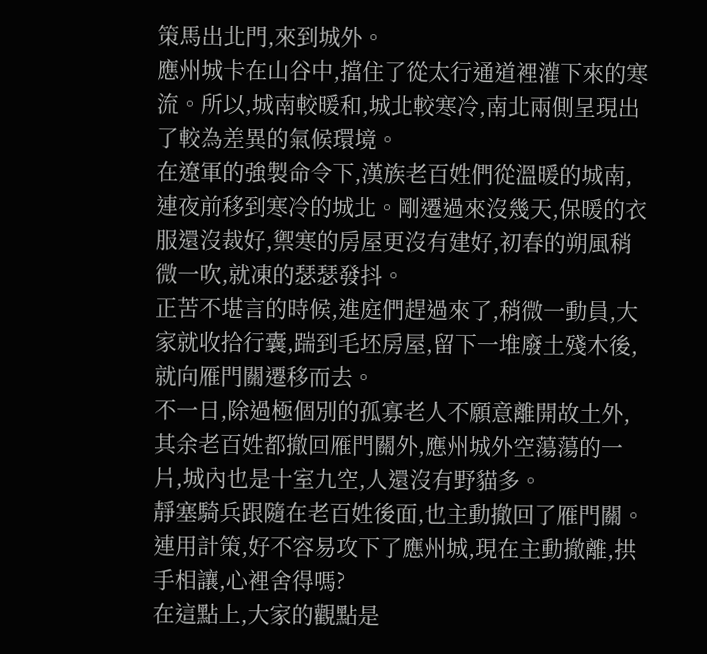策馬出北門,來到城外。
應州城卡在山谷中,擋住了從太行通道裡灌下來的寒流。所以,城南較暖和,城北較寒冷,南北兩側呈現出了較為差異的氣候環境。
在遼軍的強製命令下,漢族老百姓們從溫暖的城南,連夜前移到寒冷的城北。剛遷過來沒幾天,保暖的衣服還沒裁好,禦寒的房屋更沒有建好,初春的朔風稍微一吹,就凍的瑟瑟發抖。
正苦不堪言的時候,進庭們趕過來了,稍微一動員,大家就收拾行囊,踹到毛坯房屋,留下一堆廢土殘木後,就向雁門關遷移而去。
不一日,除過極個別的孤寡老人不願意離開故土外,其余老百姓都撤回雁門關外,應州城外空蕩蕩的一片,城內也是十室九空,人還沒有野貓多。
靜塞騎兵跟隨在老百姓後面,也主動撤回了雁門關。
連用計策,好不容易攻下了應州城,現在主動撤離,拱手相讓,心裡舍得嗎?
在這點上,大家的觀點是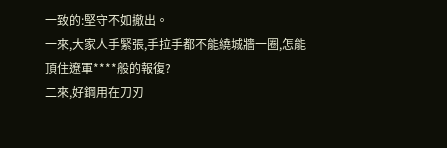一致的:堅守不如撤出。
一來,大家人手緊張,手拉手都不能繞城牆一圈,怎能頂住遼軍****般的報復?
二來,好鋼用在刀刃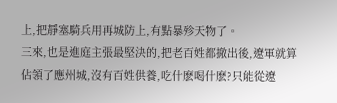上,把靜塞騎兵用再城防上,有點暴殄天物了。
三來,也是進庭主張最堅決的,把老百姓都撤出後,遼軍就算佔領了應州城,沒有百姓供養,吃什麽喝什麽?只能從遼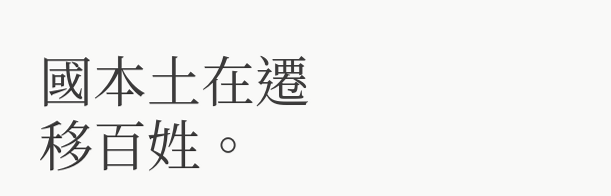國本土在遷移百姓。